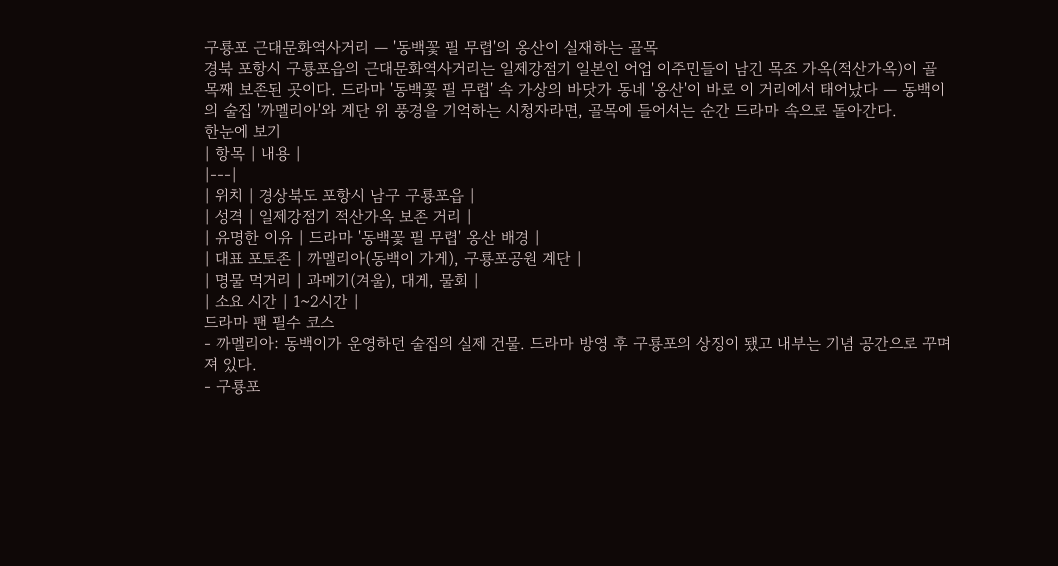구룡포 근대문화역사거리 — '동백꽃 필 무렵'의 옹산이 실재하는 골목
경북 포항시 구룡포읍의 근대문화역사거리는 일제강점기 일본인 어업 이주민들이 남긴 목조 가옥(적산가옥)이 골목째 보존된 곳이다. 드라마 '동백꽃 필 무렵' 속 가상의 바닷가 동네 '옹산'이 바로 이 거리에서 태어났다 — 동백이의 술집 '까멜리아'와 계단 위 풍경을 기억하는 시청자라면, 골목에 들어서는 순간 드라마 속으로 돌아간다.
한눈에 보기
| 항목 | 내용 |
|---|
| 위치 | 경상북도 포항시 남구 구룡포읍 |
| 성격 | 일제강점기 적산가옥 보존 거리 |
| 유명한 이유 | 드라마 '동백꽃 필 무렵' 옹산 배경 |
| 대표 포토존 | 까멜리아(동백이 가게), 구룡포공원 계단 |
| 명물 먹거리 | 과메기(겨울), 대게, 물회 |
| 소요 시간 | 1~2시간 |
드라마 팬 필수 코스
- 까멜리아: 동백이가 운영하던 술집의 실제 건물. 드라마 방영 후 구룡포의 상징이 됐고 내부는 기념 공간으로 꾸며져 있다.
- 구룡포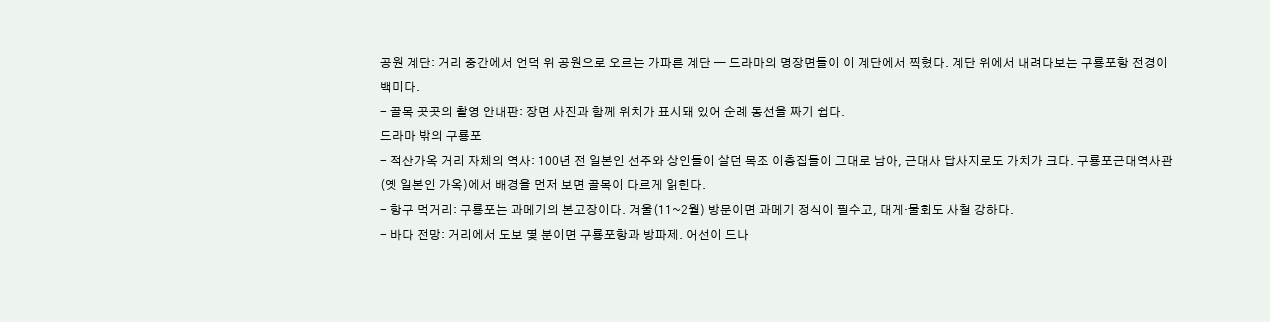공원 계단: 거리 중간에서 언덕 위 공원으로 오르는 가파른 계단 — 드라마의 명장면들이 이 계단에서 찍혔다. 계단 위에서 내려다보는 구룡포항 전경이 백미다.
- 골목 곳곳의 촬영 안내판: 장면 사진과 함께 위치가 표시돼 있어 순례 동선을 짜기 쉽다.
드라마 밖의 구룡포
- 적산가옥 거리 자체의 역사: 100년 전 일본인 선주와 상인들이 살던 목조 이층집들이 그대로 남아, 근대사 답사지로도 가치가 크다. 구룡포근대역사관(옛 일본인 가옥)에서 배경을 먼저 보면 골목이 다르게 읽힌다.
- 항구 먹거리: 구룡포는 과메기의 본고장이다. 겨울(11~2월) 방문이면 과메기 정식이 필수고, 대게·물회도 사철 강하다.
- 바다 전망: 거리에서 도보 몇 분이면 구룡포항과 방파제. 어선이 드나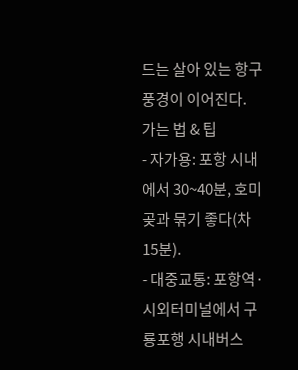드는 살아 있는 항구 풍경이 이어진다.
가는 법 & 팁
- 자가용: 포항 시내에서 30~40분, 호미곶과 묶기 좋다(차 15분).
- 대중교통: 포항역·시외터미널에서 구룡포행 시내버스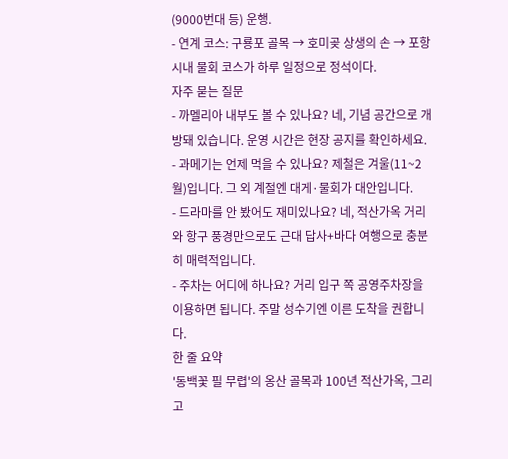(9000번대 등) 운행.
- 연계 코스: 구룡포 골목 → 호미곶 상생의 손 → 포항 시내 물회 코스가 하루 일정으로 정석이다.
자주 묻는 질문
- 까멜리아 내부도 볼 수 있나요? 네, 기념 공간으로 개방돼 있습니다. 운영 시간은 현장 공지를 확인하세요.
- 과메기는 언제 먹을 수 있나요? 제철은 겨울(11~2월)입니다. 그 외 계절엔 대게·물회가 대안입니다.
- 드라마를 안 봤어도 재미있나요? 네, 적산가옥 거리와 항구 풍경만으로도 근대 답사+바다 여행으로 충분히 매력적입니다.
- 주차는 어디에 하나요? 거리 입구 쪽 공영주차장을 이용하면 됩니다. 주말 성수기엔 이른 도착을 권합니다.
한 줄 요약
'동백꽃 필 무렵'의 옹산 골목과 100년 적산가옥, 그리고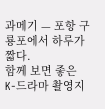과메기 — 포항 구룡포에서 하루가 짧다.
함께 보면 좋은
K-드라마 촬영지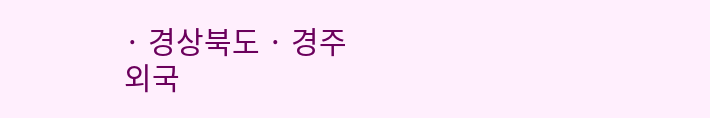· 경상북도 · 경주
외국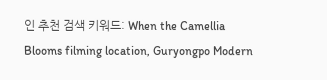인 추천 검색 키워드: When the Camellia Blooms filming location, Guryongpo Modern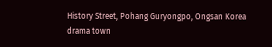History Street, Pohang Guryongpo, Ongsan Korea drama town